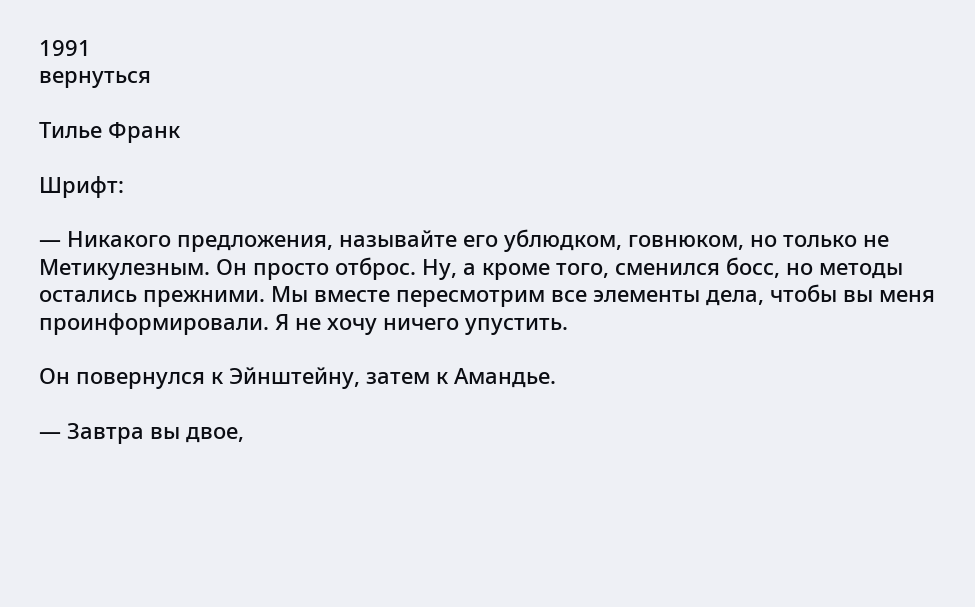1991
вернуться

Тилье Франк

Шрифт:

— Никакого предложения, называйте его ублюдком, говнюком, но только не Метикулезным. Он просто отброс. Ну, а кроме того, сменился босс, но методы остались прежними. Мы вместе пересмотрим все элементы дела, чтобы вы меня проинформировали. Я не хочу ничего упустить.

Он повернулся к Эйнштейну, затем к Амандье.

— Завтра вы двое,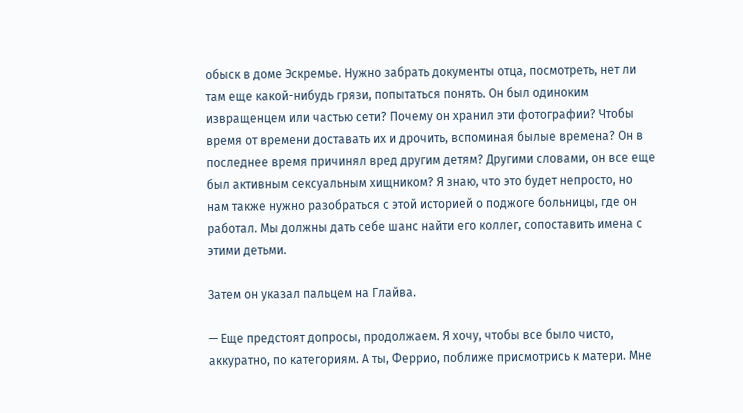обыск в доме Эскремье. Нужно забрать документы отца, посмотреть, нет ли там еще какой-нибудь грязи, попытаться понять. Он был одиноким извращенцем или частью сети? Почему он хранил эти фотографии? Чтобы время от времени доставать их и дрочить, вспоминая былые времена? Он в последнее время причинял вред другим детям? Другими словами, он все еще был активным сексуальным хищником? Я знаю, что это будет непросто, но нам также нужно разобраться с этой историей о поджоге больницы, где он работал. Мы должны дать себе шанс найти его коллег, сопоставить имена с этими детьми.

Затем он указал пальцем на Глайва.

— Еще предстоят допросы, продолжаем. Я хочу, чтобы все было чисто, аккуратно, по категориям. А ты, Феррио, поближе присмотрись к матери. Мне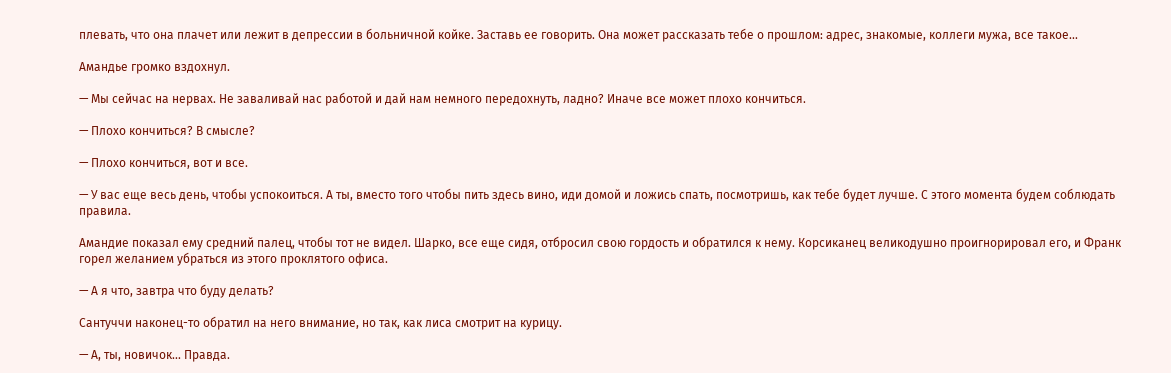плевать, что она плачет или лежит в депрессии в больничной койке. Заставь ее говорить. Она может рассказать тебе о прошлом: адрес, знакомые, коллеги мужа, все такое...

Амандье громко вздохнул.

— Мы сейчас на нервах. Не заваливай нас работой и дай нам немного передохнуть, ладно? Иначе все может плохо кончиться.

— Плохо кончиться? В смысле?

— Плохо кончиться, вот и все.

— У вас еще весь день, чтобы успокоиться. А ты, вместо того чтобы пить здесь вино, иди домой и ложись спать, посмотришь, как тебе будет лучше. С этого момента будем соблюдать правила.

Амандие показал ему средний палец, чтобы тот не видел. Шарко, все еще сидя, отбросил свою гордость и обратился к нему. Корсиканец великодушно проигнорировал его, и Франк горел желанием убраться из этого проклятого офиса.

— А я что, завтра что буду делать?

Сантуччи наконец-то обратил на него внимание, но так, как лиса смотрит на курицу.

— А, ты, новичок... Правда.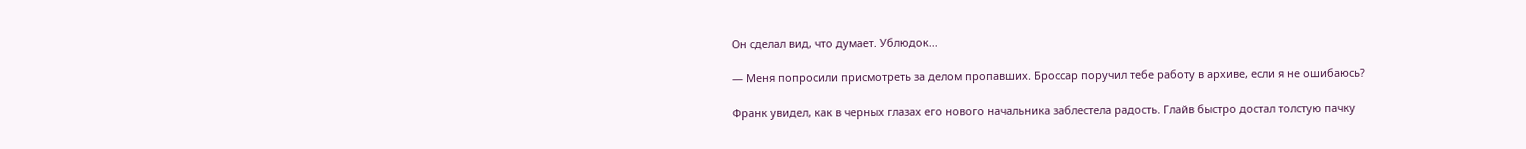Он сделал вид, что думает. Ублюдок...

— Меня попросили присмотреть за делом пропавших. Броссар поручил тебе работу в архиве, если я не ошибаюсь?

Франк увидел, как в черных глазах его нового начальника заблестела радость. Глайв быстро достал толстую пачку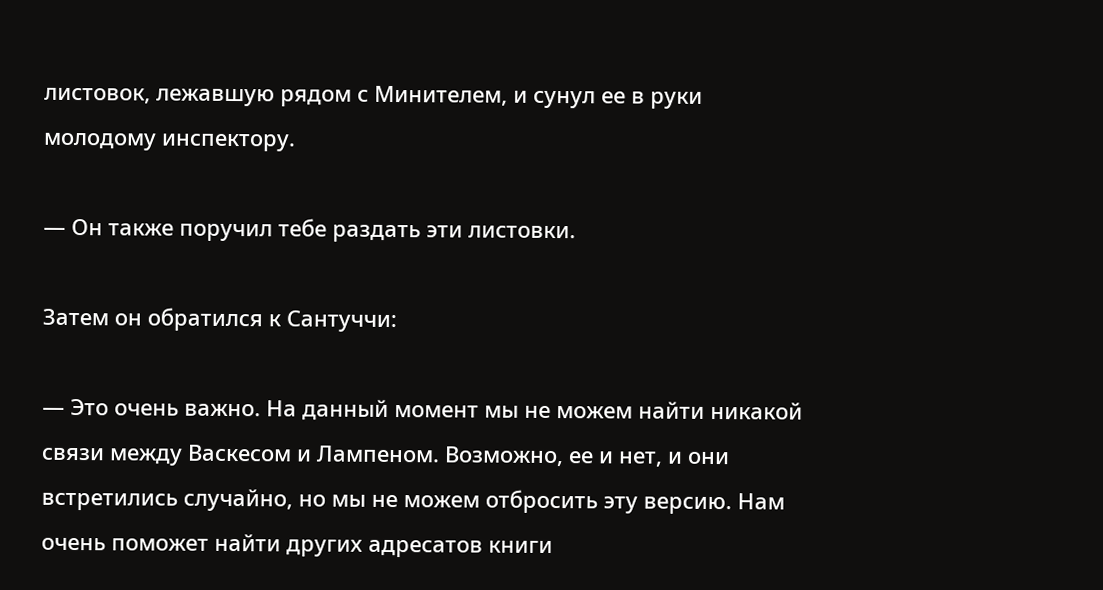листовок, лежавшую рядом с Минителем, и сунул ее в руки молодому инспектору.

— Он также поручил тебе раздать эти листовки.

Затем он обратился к Сантуччи:

— Это очень важно. На данный момент мы не можем найти никакой связи между Васкесом и Лампеном. Возможно, ее и нет, и они встретились случайно, но мы не можем отбросить эту версию. Нам очень поможет найти других адресатов книги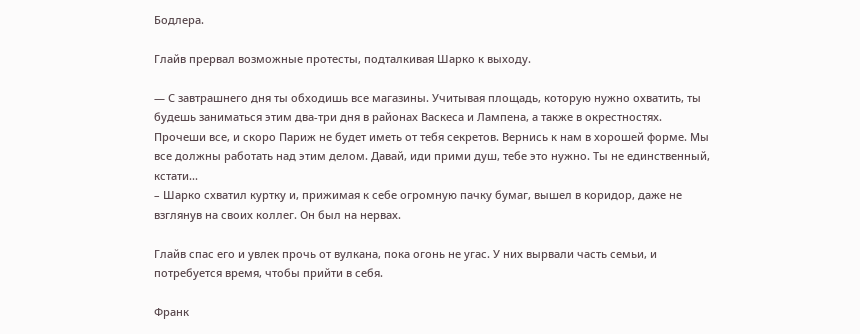Бодлера.

Глайв прервал возможные протесты, подталкивая Шарко к выходу.

— С завтрашнего дня ты обходишь все магазины. Учитывая площадь, которую нужно охватить, ты будешь заниматься этим два-три дня в районах Васкеса и Лампена, а также в окрестностях. Прочеши все, и скоро Париж не будет иметь от тебя секретов. Вернись к нам в хорошей форме. Мы все должны работать над этим делом. Давай, иди прими душ, тебе это нужно. Ты не единственный, кстати...
– Шарко схватил куртку и, прижимая к себе огромную пачку бумаг, вышел в коридор, даже не взглянув на своих коллег. Он был на нервах.

Глайв спас его и увлек прочь от вулкана, пока огонь не угас. У них вырвали часть семьи, и потребуется время, чтобы прийти в себя.

Франк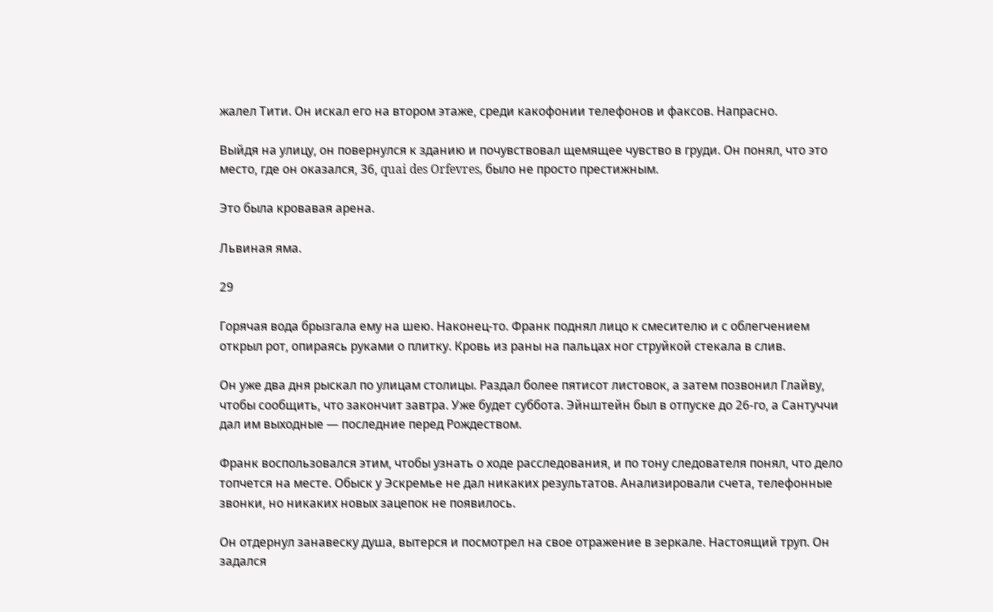жалел Тити. Он искал его на втором этаже, среди какофонии телефонов и факсов. Напрасно.

Выйдя на улицу, он повернулся к зданию и почувствовал щемящее чувство в груди. Он понял, что это место, где он оказался, 36, quai des Orfevres, было не просто престижным.

Это была кровавая арена.

Львиная яма.

29

Горячая вода брызгала ему на шею. Наконец-то. Франк поднял лицо к смесителю и с облегчением открыл рот, опираясь руками о плитку. Кровь из раны на пальцах ног струйкой стекала в слив.

Он уже два дня рыскал по улицам столицы. Раздал более пятисот листовок, а затем позвонил Глайву, чтобы сообщить, что закончит завтра. Уже будет суббота. Эйнштейн был в отпуске до 26-го, а Сантуччи дал им выходные — последние перед Рождеством.

Франк воспользовался этим, чтобы узнать о ходе расследования, и по тону следователя понял, что дело топчется на месте. Обыск у Эскремье не дал никаких результатов. Анализировали счета, телефонные звонки, но никаких новых зацепок не появилось.

Он отдернул занавеску душа, вытерся и посмотрел на свое отражение в зеркале. Настоящий труп. Он задался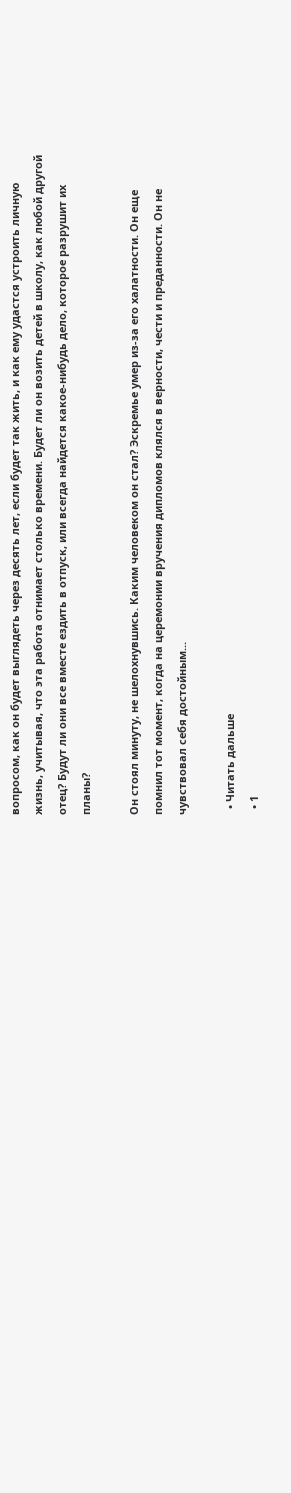вопросом, как он будет выглядеть через десять лет, если будет так жить, и как ему удастся устроить личную жизнь, учитывая, что эта работа отнимает столько времени. Будет ли он возить детей в школу, как любой другой отец? Будут ли они все вместе ездить в отпуск, или всегда найдется какое-нибудь дело, которое разрушит их планы?

Он стоял минуту, не шелохнувшись. Каким человеком он стал? Эскремье умер из-за его халатности. Он еще помнил тот момент, когда на церемонии вручения дипломов клялся в верности, чести и преданности. Он не чувствовал себя достойным...

  • Читать дальше
  • 1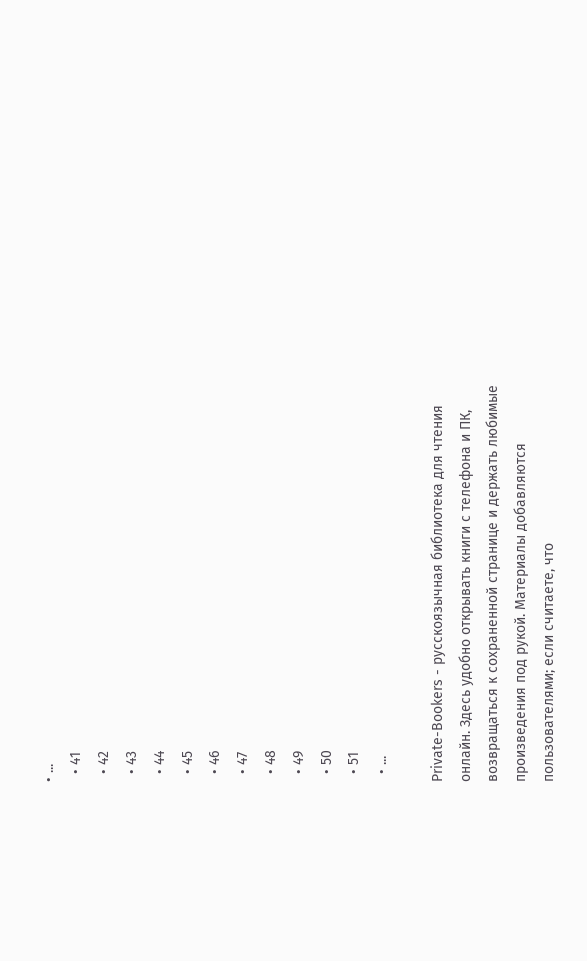• ...
  • 41
  • 42
  • 43
  • 44
  • 45
  • 46
  • 47
  • 48
  • 49
  • 50
  • 51
  • ...

Private-Bookers - русскоязычная библиотека для чтения онлайн. Здесь удобно открывать книги с телефона и ПК, возвращаться к сохраненной странице и держать любимые произведения под рукой. Материалы добавляются пользователями; если считаете, что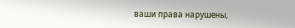ваши права нарушены,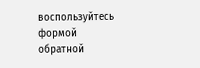воспользуйтесь формой обратной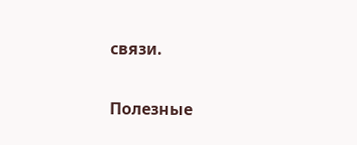связи.

Полезные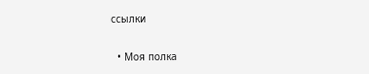ссылки

  • Моя полка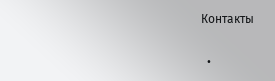Контакты

  •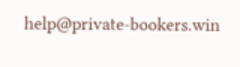help@private-bookers.win